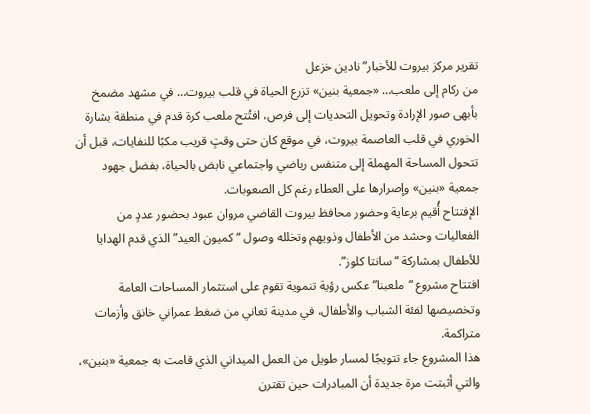تقرير مركز بيروت للأخبار” نادين خزعل
من ركام إلى ملعب… «جمعية بنين» تزرع الحياة في قلب بيروت… في مشهد مضمخ بأبهى صور الإرادة وتحويل التحديات إلى فرص، افتُتح ملعب كرة قدم في منطقة بشارة الخوري في قلب العاصمة بيروت، في موقع كان حتى وقتٍ قريب مكبًا للنفايات، قبل أن تتحول المساحة المهملة إلى متنفس رياضي واجتماعي نابض بالحياة، بفضل جهود جمعية «بنين» وإصرارها على العطاء رغم كل الصعوبات.
الإفتتاح أُقيم برعاية وحضور محافظ بيروت القاضي مروان عبود بحضور عددٍ من الفعاليات وحشد من الأطفال وذويهم وتخلله وصول “كميون العيد” الذي قدم الهدايا للأطفال بمشاركة “سانتا كلوز”.
افتتاح مشروع “ملعبنا” عكس رؤية تنموية تقوم على استثمار المساحات العامة وتخصيصها لفئة الشباب والأطفال، في مدينة تعاني من ضغط عمراني خانق وأزمات متراكمة.
هذا المشروع جاء تتويجًا لمسار طويل من العمل الميداني الذي قامت به جمعية «بنين»، والتي أثبتت مرة جديدة أن المبادرات حين تقترن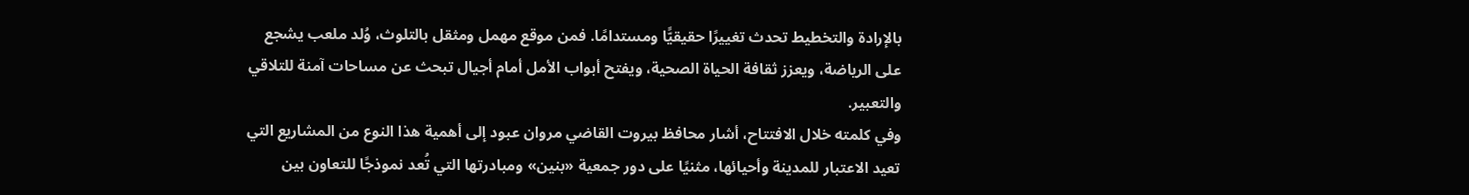بالإرادة والتخطيط تحدث تغييرًا حقيقيًّا ومستدامًا. فمن موقع مهمل ومثقل بالتلوث، وُلد ملعب يشجع على الرياضة، ويعزز ثقافة الحياة الصحية، ويفتح أبواب الأمل أمام أجيال تبحث عن مساحات آمنة للتلاقي والتعبير.
وفي كلمته خلال الافتتاح، أشار محافظ بيروت القاضي مروان عبود إلى أهمية هذا النوع من المشاريع التي تعيد الاعتبار للمدينة وأحيائها، مثنيًا على دور جمعية «بنين» ومبادرتها التي تُعد نموذجًا للتعاون بين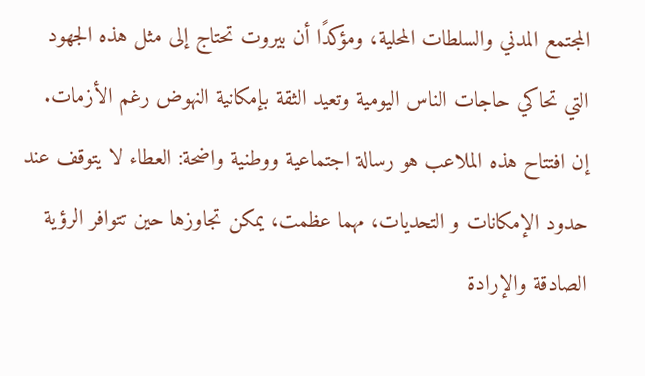المجتمع المدني والسلطات المحلية، ومؤكدًا أن بيروت تحتاج إلى مثل هذه الجهود التي تحاكي حاجات الناس اليومية وتعيد الثقة بإمكانية النهوض رغم الأزمات.
إن افتتاح هذه الملاعب هو رسالة اجتماعية ووطنية واضحة: العطاء لا يتوقف عند حدود الإمكانات و التحديات، مهما عظمت، يمكن تجاوزها حين تتوافر الرؤية الصادقة والإرادة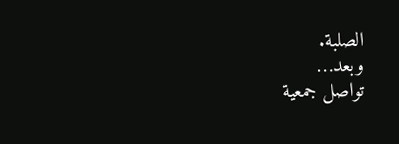الصلبة.
وبعد…
تواصل جمعية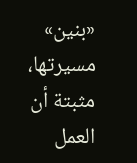«بنين» مسيرتها، مثبتة أن العمل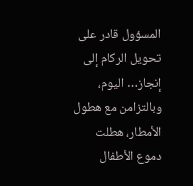المسؤول قادر على تحويل الركام إلى إنجاز… اليوم، وبالتزامن مع هطول الأمطار، هطلت دموع الأطفال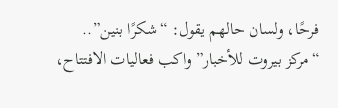فرحًا، ولسان حالهم يقول: “شكرًا بنين”..
“مركز بيروت للأخبار” واكب فعاليات الافتتاح،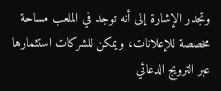وتجدر الإشارة إلى أنه توجد في الملعب مساحة مخصصة للإعلانات، ويمكن للشركات استثمارها عبر الترويج الدعائي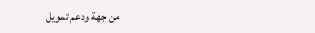من جهة ودعم تمويل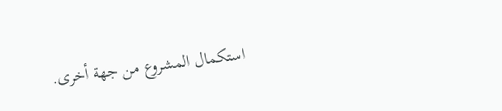استكمال المشروع من جهة أخرى.